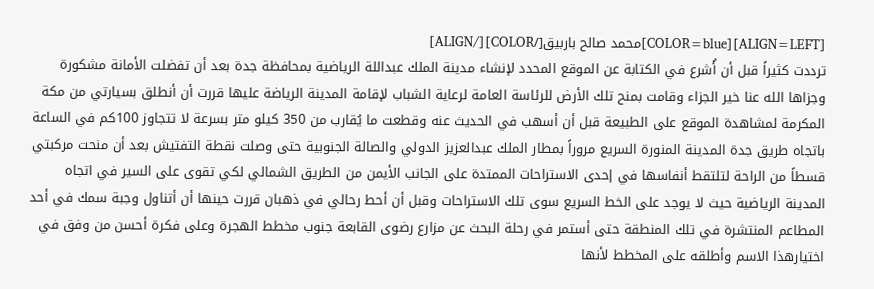[ALIGN=LEFT][COLOR=blue]محمد صالح باربيق[/COLOR][/ALIGN]
ترددت كثيراً قبل أن أُشرع في الكتابة عن الموقع المحدد لإنشاء مدينة الملك عبداللة الرياضية بمحافظة جدة بعد أن تفضلت الأمانة مشكورة وجزاها الله عنا خير الجزاء وقامت بمنح تلك الأرض للرئاسة العامة لرعاية الشباب لإقامة المدينة الرياضة عليها قررت أن أنطلق بسيارتي من مكة المكرمة لمشاهدة الموقع على الطبيعة قبل أن أسهب في الحديث عنه وقطعت ما يُقارب من 350 كيلو متر بسرعة لا تتجاوز 100كم في الساعة باتجاه طريق جدة المدينة المنورة السريع مروراً بمطار الملك عبدالعزيز الدولي والصالة الجنوبية حتى وصلت نقطة التفتيش بعد أن منحت مركبتي قسطاً من الراحة لتلتقط أنفاسها في إحدى الاستراحات الممتدة على الجانب الأيمن من الطريق الشمالي لكي تقوى على السير في اتجاه المدينة الرياضية حيث لا يوجد على الخط السريع سوى تلك الاستراحات وقبل أن أحط رحالي في ذهبان قررت حينها أن أتناول وجبة سمك في أحد المطاعم المنتشرة في تلك المنطقة حتى أستمر في رحلة البحث عن مزارع رضوى القابعة جنوب مخطط الهجرة وعلى فكرة أحسن من وفق في اختيارهذا الاسم وأطلقه على المخطط لأنها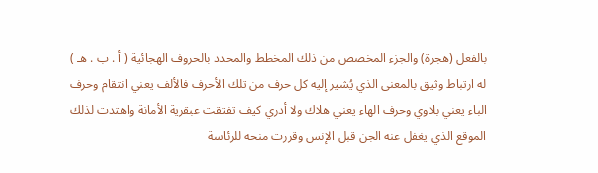بالفعل (هجرة) والجزء المخصص من ذلك المخطط والمحدد بالحروف الهجائية ( أ . ب . هـ ) له ارتباط وثيق بالمعنى الذي يُشير إليه كل حرف من تلك الأحرف فالألف يعني انتقام وحرف الباء يعني بلاوي وحرف الهاء يعني هلاك ولا أدري كيف تفتقت عبقرية الأمانة واهتدت لذلك الموقع الذي يغفل عنه الجن قبل الإنس وقررت منحه للرئاسة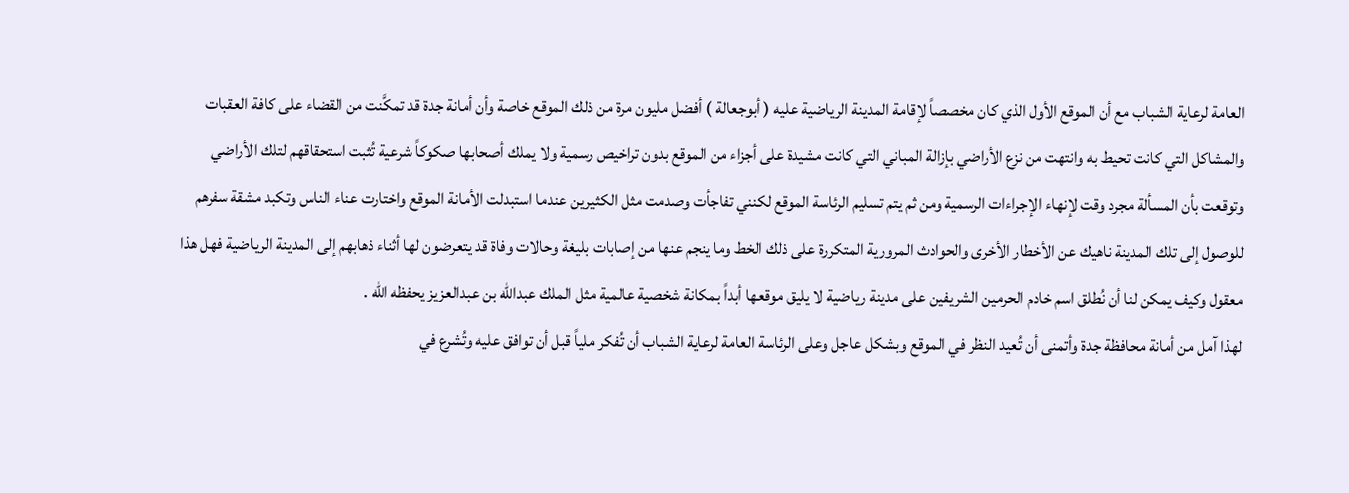العامة لرعاية الشباب مع أن الموقع الأول الذي كان مخصصاً لإقامة المدينة الرياضية عليه ( أبوجعالة ) أفضل مليون مرة من ذلك الموقع خاصة وأن أمانة جدة قد تمكَّنت من القضاء على كافة العقبات والمشاكل التي كانت تحيط به وانتهت من نزع الأراضي بإزالة المباني التي كانت مشيدة على أجزاء من الموقع بدون تراخيص رسمية ولا يملك أصحابها صكوكاً شرعية تُثبت استحقاقهم لتلك الأراضي وتوقعت بأن المسألة مجرد وقت لإنهاء الإجراءات الرسمية ومن ثم يتم تسليم الرئاسة الموقع لكنني تفاجأت وصدمت مثل الكثيرين عندما استبدلت الأمانة الموقع واختارت عناء الناس وتكبد مشقة سفرهم للوصول إلى تلك المدينة ناهيك عن الأخطار الأخرى والحوادث المرورية المتكررة على ذلك الخط وما ينجم عنها من إصابات بليغة وحالات وفاة قد يتعرضون لها أثناء ذهابهم إلى المدينة الرياضية فهل هذا معقول وكيف يمكن لنا أن نُطلق اسم خادم الحرمين الشريفين على مدينة رياضية لا يليق موقعها أبداً بمكانة شخصية عالمية مثل الملك عبدالله بن عبدالعزيز يحفظه الله .
لهذا آمل من أمانة محافظة جدة وأتمنى أن تُعيد النظر في الموقع وبشكل عاجل وعلى الرئاسة العامة لرعاية الشباب أن تُفكر ملياً قبل أن توافق عليه وتُشرع في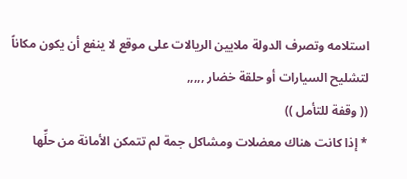استلامه وتصرف الدولة ملايين الريالات على موقع لا ينفع أن يكون مكاناً لتشليح السيارات أو حلقة خضار ,,,,,
(( وقفة للتأمل ))
* إذا كانت هناك معضلات ومشاكل جمة لم تتمكن الأمانة من حلِّها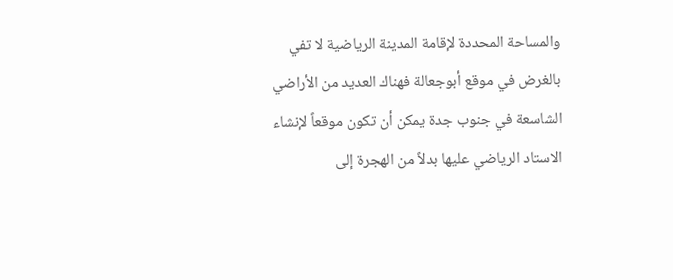والمساحة المحددة لإقامة المدينة الرياضية لا تفي بالغرض في موقع أبوجعالة فهناك العديد من الأراضي الشاسعة في جنوب جدة يمكن أن تكون موقعاً لإنشاء الاستاد الرياضي عليها بدلاً من الهجرة إلى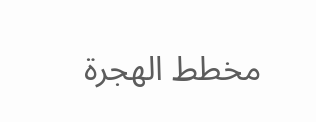مخطط الهجرة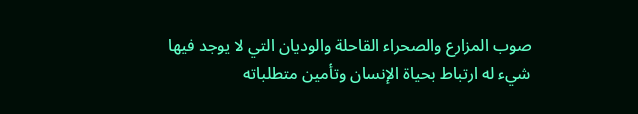صوب المزارع والصحراء القاحلة والوديان التي لا يوجد فيها شيء له ارتباط بحياة الإنسان وتأمين متطلباته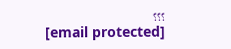؟؟؟
[email protected]